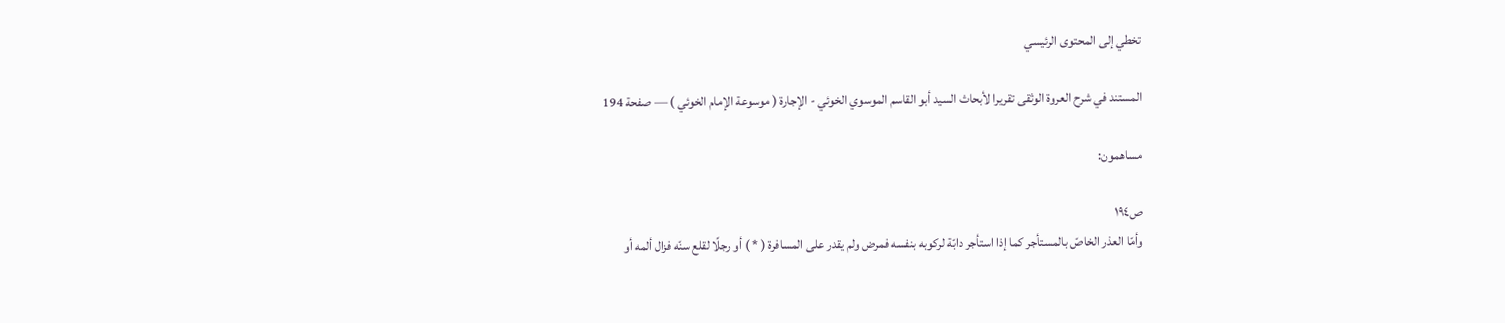تخطي إلى المحتوى الرئيسي

المستند في شرح العروة الوثقى تقريرا لأبحاث السيد أبو القاسم الموسوي الخوئي - الإجارة ( موسوعة الإمام الخوئي ) — صفحة 194

مساهمون:

ص١٩٤
وأمّا العذر الخاصّ بالمستأجر كما إذا استأجر دابّة لركوبه بنفسه فمرض ولم يقدر على المسافرة ( * ) أو رجلًا لقلع سنّه فزال ألمه أو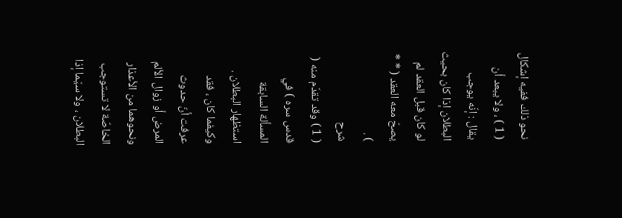نحو ذلك ففيه إشكال ( 1 ) ، ولا يبعد أن يقال : إنّه يوجب البطلان إذا كان بحيث لو كان قبل العقد لم يصحّ معه العقد ( * * ) .
شرح
( 1 ) وقد تقدّم منه ( قدس سره ) في المسألة السابقة استظهار البطلان . وكيفما كان ، فقد عرفت أنّ حدوث المرض أو زوال الألم ونحوهما من الأعذار الخاصّة لا تستوجب البطلان ، ولا سيّما إذا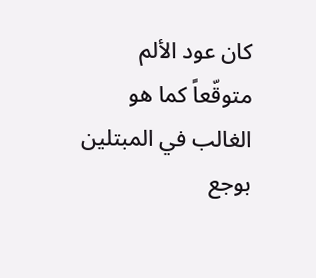كان عود الألم متوقّعاً كما هو الغالب في المبتلين بوجع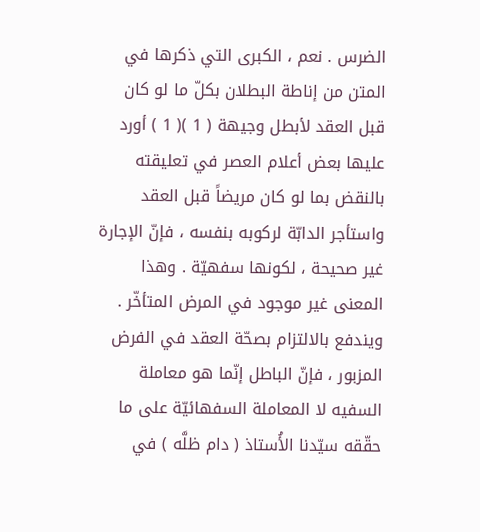الضرس . نعم ، الكبرى التي ذكرها في المتن من إناطة البطلان بكلّ ما لو كان قبل العقد لأبطل وجيهة ( 1 )( 1 ) أورد عليها بعض أعلام العصر في تعليقته بالنقض بما لو كان مريضاً قبل العقد واستأجر الدابّة لركوبه بنفسه ، فإنّ الإجارة غير صحيحة ، لكونها سفهيّة . وهذا المعنى غير موجود في المرض المتأخّر . ويندفع بالالتزام بصحّة العقد في الفرض المزبور ، فإنّ الباطل إنّما هو معاملة السفيه لا المعاملة السفهائيّة على ما حقّقه سيّدنا الأُستاذ ( دام ظلَّه ) في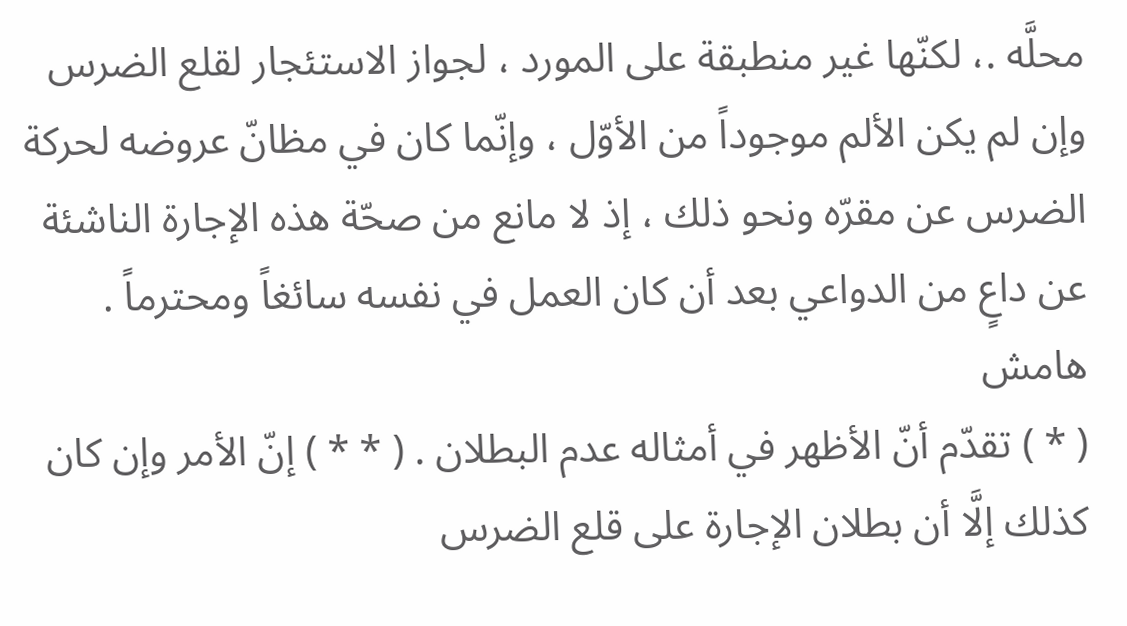محلَّه .، لكنّها غير منطبقة على المورد ، لجواز الاستئجار لقلع الضرس وإن لم يكن الألم موجوداً من الأوّل ، وإنّما كان في مظانّ عروضه لحركة الضرس عن مقرّه ونحو ذلك ، إذ لا مانع من صحّة هذه الإجارة الناشئة عن داعٍ من الدواعي بعد أن كان العمل في نفسه سائغاً ومحترماً .
هامش
( * ) تقدّم أنّ الأظهر في أمثاله عدم البطلان . ( * * ) إنّ الأمر وإن كان كذلك إلَّا أن بطلان الإجارة على قلع الضرس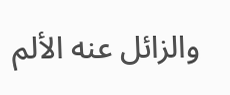والزائل عنه الألم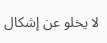لا يخلو عن إشكال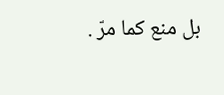بل منع كما مرّ .